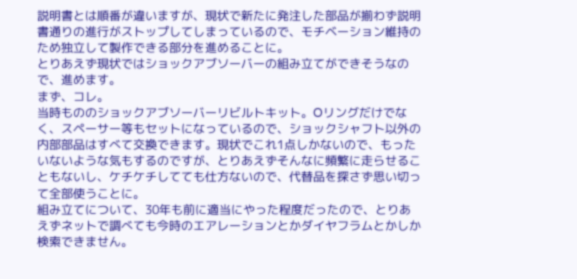説明書とは順番が違いますが、現状で新たに発注した部品が揃わず説明書通りの進行がストップしてしまっているので、モチベーション維持のため独立して製作できる部分を進めることに。
とりあえず現状ではショックアブソーバーの組み立てができそうなので、進めます。
まず、コレ。
当時もののショックアブソーバーリビルトキット。Oリングだけでなく、スペーサー等もセットになっているので、ショックシャフト以外の内部部品はすべて交換できます。現状でこれ1点しかないので、もったいないような気もするのですが、とりあえずそんなに頻繁に走らせることもないし、ケチケチしてても仕方ないので、代替品を探さず思い切って全部使うことに。
組み立てについて、30年も前に適当にやった程度だったので、とりあえずネットで調べても今時のエアレーションとかダイヤフラムとかしか検索できません。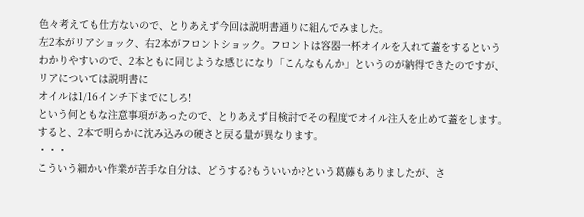色々考えても仕方ないので、とりあえず今回は説明書通りに組んでみました。
左2本がリアショック、右2本がフロントショック。フロントは容器一杯オイルを入れて蓋をするというわかりやすいので、2本ともに同じような感じになり「こんなもんか」というのが納得できたのですが、リアについては説明書に
オイルは1/16インチ下までにしろ!
という何ともな注意事項があったので、とりあえず目検討でその程度でオイル注入を止めて蓋をします。
すると、2本で明らかに沈み込みの硬さと戻る量が異なります。
・・・
こういう細かい作業が苦手な自分は、どうする?もういいか?という葛藤もありましたが、さ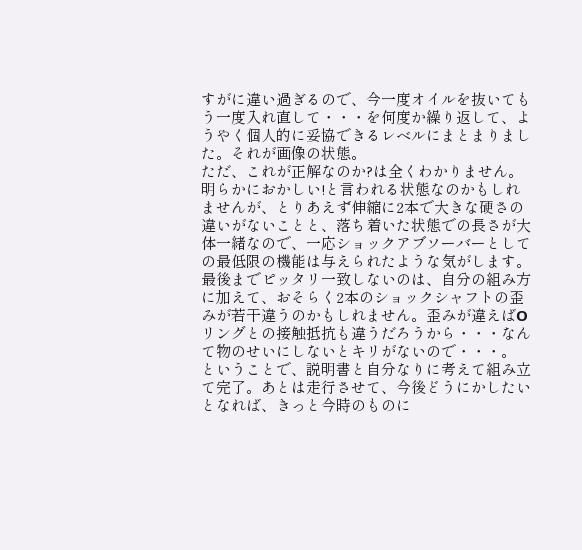すがに違い過ぎるので、今一度オイルを抜いてもう一度入れ直して・・・を何度か繰り返して、ようやく個人的に妥協できるレベルにまとまりました。それが画像の状態。
ただ、これが正解なのか?は全くわかりません。明らかにおかしい!と言われる状態なのかもしれませんが、とりあえず伸縮に2本で大きな硬さの違いがないことと、落ち着いた状態での長さが大体一緒なので、一応ショックアブソーバーとしての最低限の機能は与えられたような気がします。
最後までピッタリ一致しないのは、自分の組み方に加えて、おそらく2本のショックシャフトの歪みが若干違うのかもしれません。歪みが違えばOリングとの接触抵抗も違うだろうから・・・なんて物のせいにしないとキリがないので・・・。
ということで、説明書と自分なりに考えて組み立て完了。あとは走行させて、今後どうにかしたいとなれば、きっと今時のものに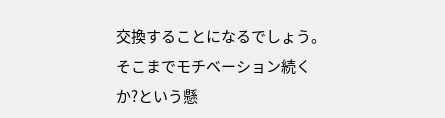交換することになるでしょう。そこまでモチベーション続くか?という懸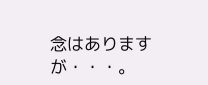念はありますが・・・。